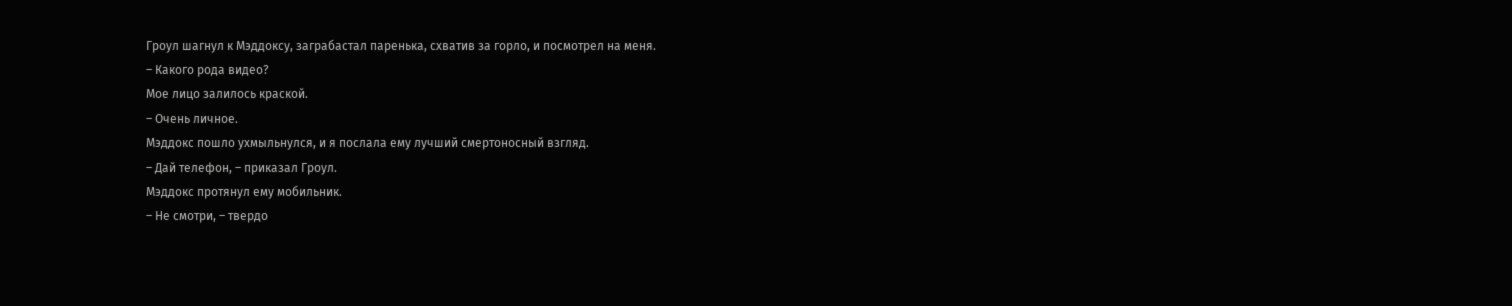Гроул шагнул к Мэддоксу, заграбастал паренька, схватив за горло, и посмотрел на меня.
– Какого рода видео?
Мое лицо залилось краской.
– Очень личное.
Мэддокс пошло ухмыльнулся, и я послала ему лучший смертоносный взгляд.
– Дай телефон, – приказал Гроул.
Мэддокс протянул ему мобильник.
– Не смотри, – твердо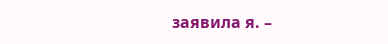заявила я. –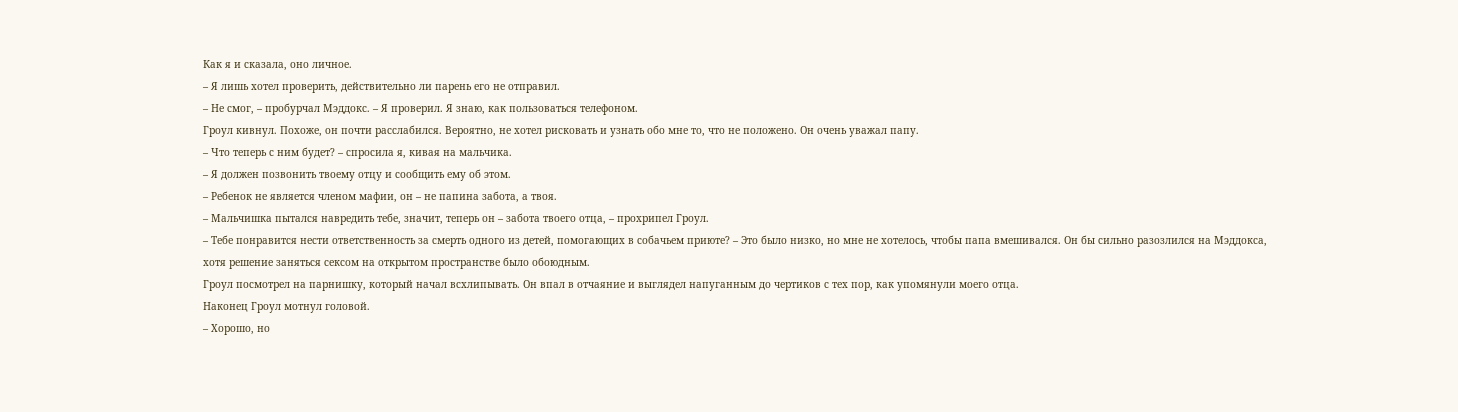Как я и сказала, оно личное.
– Я лишь хотел проверить, действительно ли парень его не отправил.
– Не смог, – пробурчал Мэддокс. – Я проверил. Я знаю, как пользоваться телефоном.
Гроул кивнул. Похоже, он почти расслабился. Вероятно, не хотел рисковать и узнать обо мне то, что не положено. Он очень уважал папу.
– Что теперь с ним будет? – спросила я, кивая на мальчика.
– Я должен позвонить твоему отцу и сообщить ему об этом.
– Ребенок не является членом мафии, он – не папина забота, а твоя.
– Мальчишка пытался навредить тебе, значит, теперь он – забота твоего отца, – прохрипел Гроул.
– Тебе понравится нести ответственность за смерть одного из детей, помогающих в собачьем приюте? – Это было низко, но мне не хотелось, чтобы папа вмешивался. Он бы сильно разозлился на Мэддокса, хотя решение заняться сексом на открытом пространстве было обоюдным.
Гроул посмотрел на парнишку, который начал всхлипывать. Он впал в отчаяние и выглядел напуганным до чертиков с тех пор, как упомянули моего отца.
Наконец Гроул мотнул головой.
– Хорошо, но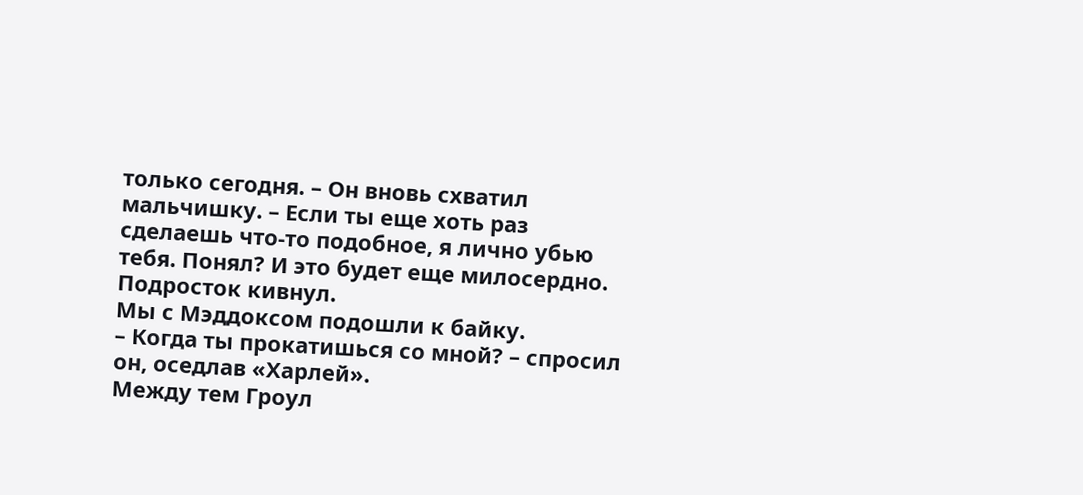только сегодня. – Он вновь схватил мальчишку. – Если ты еще хоть раз сделаешь что-то подобное, я лично убью тебя. Понял? И это будет еще милосердно.
Подросток кивнул.
Мы с Мэддоксом подошли к байку.
– Когда ты прокатишься со мной? – спросил он, оседлав «Харлей».
Между тем Гроул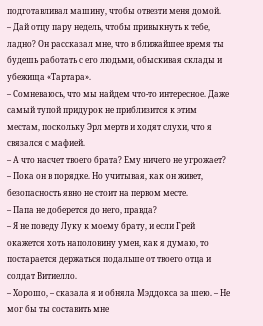подготавливал машину, чтобы отвезти меня домой.
– Дай отцу пару недель, чтобы привыкнуть к тебе, ладно? Он рассказал мне, что в ближайшее время ты будешь работать с его людьми, обыскивая склады и убежища «Тартара».
– Сомневаюсь, что мы найдем что-то интересное. Даже самый тупой придурок не приблизится к этим местам, поскольку Эрл мертв и ходят слухи, что я связался с мафией.
– А что насчет твоего брата? Ему ничего не угрожает?
– Пока он в порядке. Но учитывая, как он живет, безопасность явно не стоит на первом месте.
– Папа не доберется до него, правда?
– Я не поведу Луку к моему брату, и если Грей окажется хоть наполовину умен, как я думаю, то постарается держаться подальше от твоего отца и солдат Витиелло.
– Хорошо, – сказала я и обняла Мэддокса за шею. – Не мог бы ты составить мне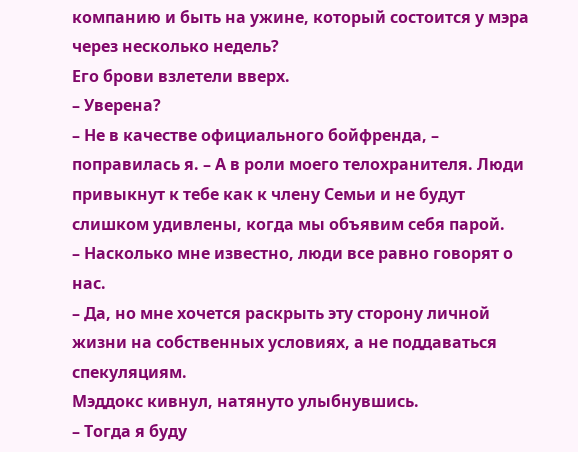компанию и быть на ужине, который состоится у мэра через несколько недель?
Его брови взлетели вверх.
– Уверена?
– Не в качестве официального бойфренда, – поправилась я. – А в роли моего телохранителя. Люди привыкнут к тебе как к члену Семьи и не будут слишком удивлены, когда мы объявим себя парой.
– Насколько мне известно, люди все равно говорят о нас.
– Да, но мне хочется раскрыть эту сторону личной жизни на собственных условиях, а не поддаваться спекуляциям.
Мэддокс кивнул, натянуто улыбнувшись.
– Тогда я буду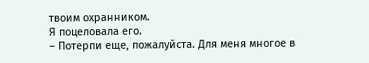твоим охранником.
Я поцеловала его.
– Потерпи еще, пожалуйста. Для меня многое в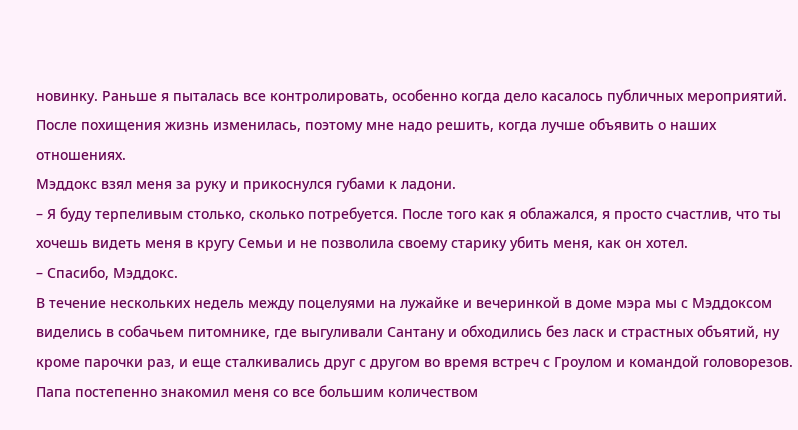новинку. Раньше я пыталась все контролировать, особенно когда дело касалось публичных мероприятий. После похищения жизнь изменилась, поэтому мне надо решить, когда лучше объявить о наших отношениях.
Мэддокс взял меня за руку и прикоснулся губами к ладони.
– Я буду терпеливым столько, сколько потребуется. После того как я облажался, я просто счастлив, что ты хочешь видеть меня в кругу Семьи и не позволила своему старику убить меня, как он хотел.
– Спасибо, Мэддокс.
В течение нескольких недель между поцелуями на лужайке и вечеринкой в доме мэра мы с Мэддоксом виделись в собачьем питомнике, где выгуливали Сантану и обходились без ласк и страстных объятий, ну кроме парочки раз, и еще сталкивались друг с другом во время встреч с Гроулом и командой головорезов. Папа постепенно знакомил меня со все большим количеством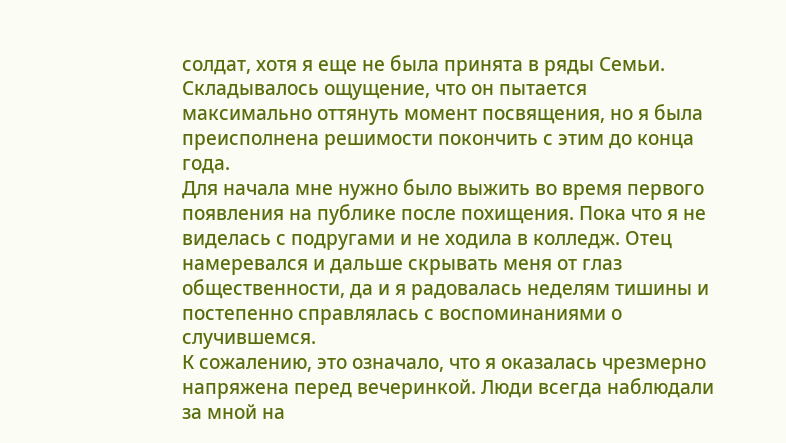солдат, хотя я еще не была принята в ряды Семьи. Складывалось ощущение, что он пытается максимально оттянуть момент посвящения, но я была преисполнена решимости покончить с этим до конца года.
Для начала мне нужно было выжить во время первого появления на публике после похищения. Пока что я не виделась с подругами и не ходила в колледж. Отец намеревался и дальше скрывать меня от глаз общественности, да и я радовалась неделям тишины и постепенно справлялась с воспоминаниями о случившемся.
К сожалению, это означало, что я оказалась чрезмерно напряжена перед вечеринкой. Люди всегда наблюдали за мной на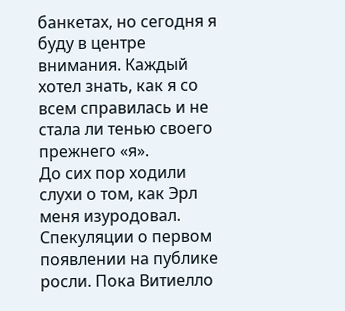банкетах, но сегодня я буду в центре внимания. Каждый хотел знать, как я со всем справилась и не стала ли тенью своего прежнего «я».
До сих пор ходили слухи о том, как Эрл меня изуродовал. Спекуляции о первом появлении на публике росли. Пока Витиелло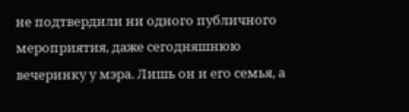не подтвердили ни одного публичного мероприятия, даже сегодняшнюю вечеринку у мэра. Лишь он и его семья, а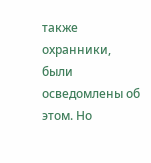также охранники, были осведомлены об этом. Но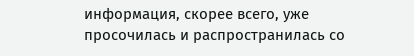информация, скорее всего, уже просочилась и распространилась со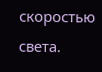скоростью света.